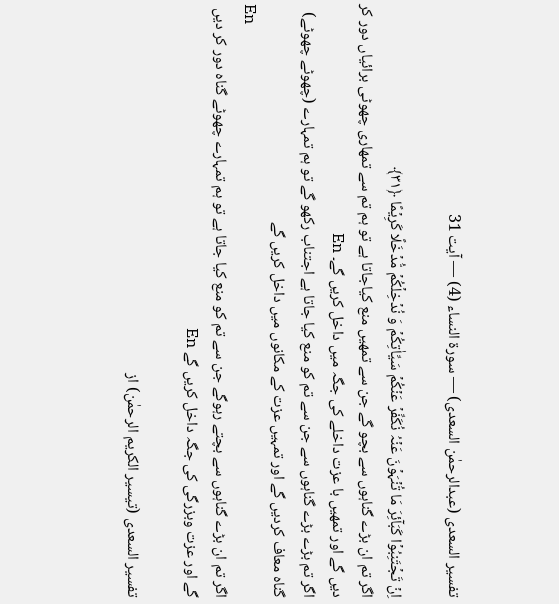تفسیر السعدی (عبدالرحمٰن السعدی) — سورۃ النساء (4) — آیت 31

اِنۡ تَجۡتَنِبُوۡا کَبَآئِرَ مَا تُنۡہَوۡنَ عَنۡہُ نُکَفِّرۡ عَنۡکُمۡ سَیِّاٰتِکُمۡ وَ نُدۡخِلۡکُمۡ مُّدۡخَلًا کَرِیۡمًا ﴿۳۱﴾
اگر تم ان بڑے گناہوں سے بچو گے جن سے تمھیں منع کیاجاتا ہے تو ہم تم سے تمھاری چھوٹی برائیاں دور کر دیں گے اور تمھیں با عزت داخلے کی جگہ میں داخل کریں گے۔ En
اگر تم بڑے بڑے گناہوں سے جن سے تم کو منع کیا جاتا ہے اجتناب رکھو گے تو ہم تمہارے (چھوٹے چھوٹے) گناہ معاف کردیں گے اور تمہیں عزت کے مکانوں میں داخل کریں گے
En
اگر تم ان بڑے گناہوں سے بچتے رہوگے جن سے تم کو منع کیا جاتا ہے تو ہم تمہارے چھوٹے گناه دور کر دیں گے اور عزت وبزرگی کی جگہ داخل کریں گے En

تفسیر السعدی (تیسیر الکریم الرحمٰن) از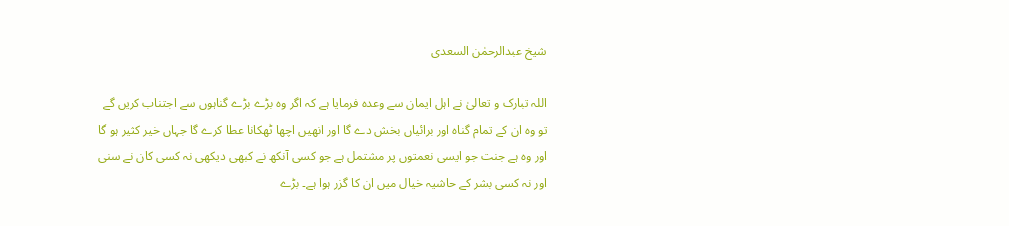شیخ عبدالرحمٰن السعدی

اللہ تبارک و تعالیٰ نے اہل ایمان سے وعدہ فرمایا ہے کہ اگر وہ بڑے بڑے گناہوں سے اجتناب کریں گے تو وہ ان کے تمام گناہ اور برائیاں بخش دے گا اور انھیں اچھا ٹھکانا عطا کرے گا جہاں خیر کثیر ہو گا اور وہ ہے جنت جو ایسی نعمتوں پر مشتمل ہے جو کسی آنکھ نے کبھی دیکھی نہ کسی کان نے سنی اور نہ کسی بشر کے حاشیہ خیال میں ان کا گزر ہوا ہے۔ بڑے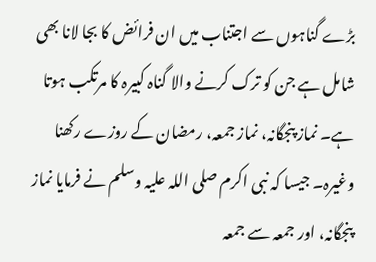بڑے گناہوں سے اجتناب میں ان فرائض کا بجا لانا بھی شامل ہے جن کو ترک کرنے والا گناہ کبیرہ کا مرتکب ہوتا ہے۔ نماز پنجگانہ، نماز جمعہ، رمضان کے روزے رکھنا وغیرہ۔ جیسا کہ نبی اکرم صلی اللہ علیہ وسلم نے فرمایا نماز پنجگانہ، اور جمعہ سے جمعہ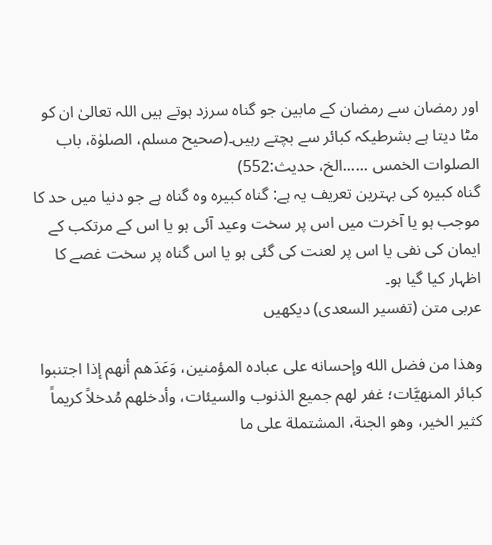اور رمضان سے رمضان کے مابین جو گناہ سرزد ہوتے ہیں اللہ تعالیٰ ان کو مٹا دیتا ہے بشرطیکہ کبائر سے بچتے رہیں۔(صحیح مسلم، الصلوٰۃ، باب الصلوات الخمس ......الخ، حديث:552)
گناہ کبیرہ کی بہترین تعریف یہ ہے: گناہ کبیرہ وہ گناہ ہے جو دنیا میں حد کا موجب ہو یا آخرت میں اس پر سخت وعید آئی ہو یا اس کے مرتکب کے ایمان کی نفی یا اس پر لعنت کی گئی ہو یا اس گناہ پر سخت غصے کا اظہار کیا گیا ہو۔
عربی متن (تفسیر السعدی) دیکھیں

وهذا من فضل الله وإحسانه على عباده المؤمنين، وَعَدَهم أنهم إذا اجتنبوا كبائر المنهيَّات؛ غفر لهم جميع الذنوب والسيئات، وأدخلهم مُدخلاً كريماً كثير الخير، وهو الجنة، المشتملة على ما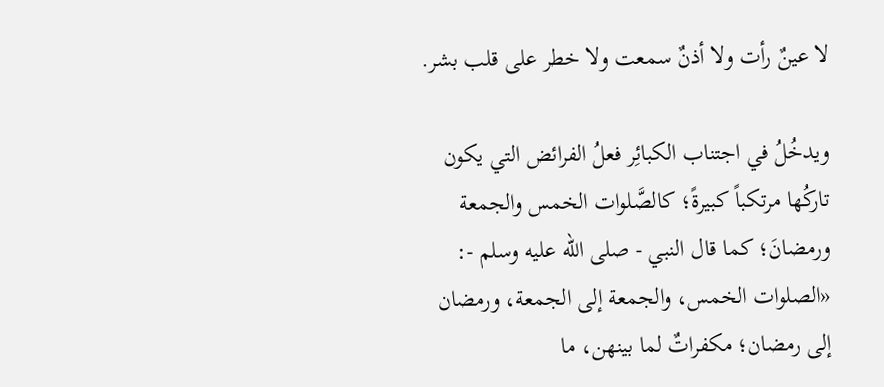لا عينٌ رأت ولا أذنٌ سمعت ولا خطر على قلب بشر.

ويدخُلُ في اجتناب الكبائِر فعلُ الفرائض التي يكون تاركُها مرتكباً كبيرةً؛ كالصَّلوات الخمس والجمعة ورمضانَ؛ كما قال النبي - صلى الله عليه وسلم -: «الصلوات الخمس، والجمعة إلى الجمعة، ورمضان إلى رمضان؛ مكفراتٌ لما بينهن، ما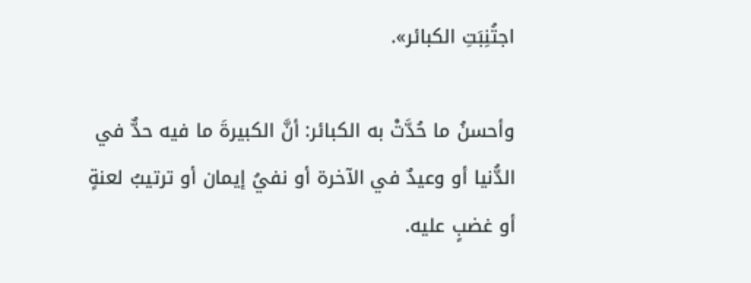اجتُنِبَتِ الكبائر».

وأحسنُ ما حُدَّتْ به الكبائر: أنَّ الكبيرةَ ما فيه حدٌّ في الدُّنيا أو وعيدٌ في الآخرة أو نفيُ إيمان أو ترتيبُ لعنةٍ أو غضبٍ عليه.